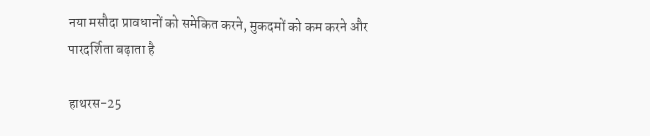नया मसौदा प्रावधानों को समेकित करने, मुकदमों को कम करने और पारदर्शिता बढ़ाता है

हाथरस-25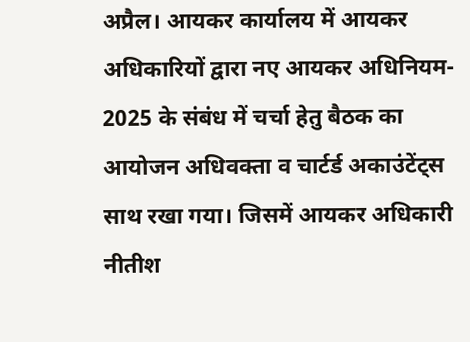अप्रैल। आयकर कार्यालय में आयकर अधिकारियों द्वारा नए आयकर अधिनियम- 2025 के संबंध में चर्चा हेतु बैठक का आयोजन अधिवक्ता व चार्टर्ड अकाउंटेंट्स साथ रखा गया। जिसमें आयकर अधिकारी नीतीश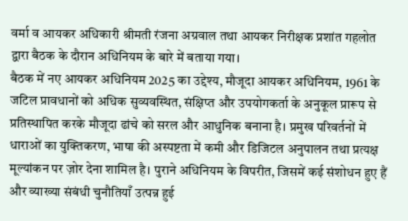वर्मा व आयकर अधिकारी श्रीमती रंजना अग्रवाल तथा आयकर निरीक्षक प्रशांत गहलोत द्वारा बैठक के दौरान अधिनियम के बारे में बताया गया।
बैठक में नए आयकर अधिनियम 2025 का उद्देश्य, मौजूदा आयकर अधिनियम, 1961 के जटिल प्रावधानों को अधिक सुव्यवस्थित, संक्षिप्त और उपयोगकर्ता के अनुकूल प्रारूप से प्रतिस्थापित करके मौजूदा ढांचे को सरल और आधुनिक बनाना है। प्रमुख परिवर्तनों में धाराओं का युक्तिकरण, भाषा की अस्पष्टता में कमी और डिजिटल अनुपालन तथा प्रत्यक्ष मूल्यांकन पर ज़ोर देना शामिल है। पुराने अधिनियम के विपरीत, जिसमें कई संशोधन हुए हैं और व्याख्या संबंधी चुनौतियाँ उत्पन्न हुई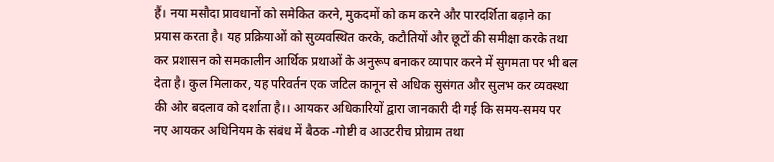हैं। नया मसौदा प्रावधानों को समेकित करने, मुकदमों को कम करने और पारदर्शिता बढ़ाने का प्रयास करता है। यह प्रक्रियाओं को सुव्यवस्थित करके, कटौतियों और छूटों की समीक्षा करके तथा कर प्रशासन को समकालीन आर्थिक प्रथाओं के अनुरूप बनाकर व्यापार करने में सुगमता पर भी बल देता है। कुल मिलाकर, यह परिवर्तन एक जटिल कानून से अधिक सुसंगत और सुलभ कर व्यवस्था की ओर बदलाव को दर्शाता है।। आयकर अधिकारियों द्वारा जानकारी दी गई कि समय-समय पर नए आयकर अधिनियम के संबंध में बैठक -गोष्टी व आउटरीच प्रोग्राम तथा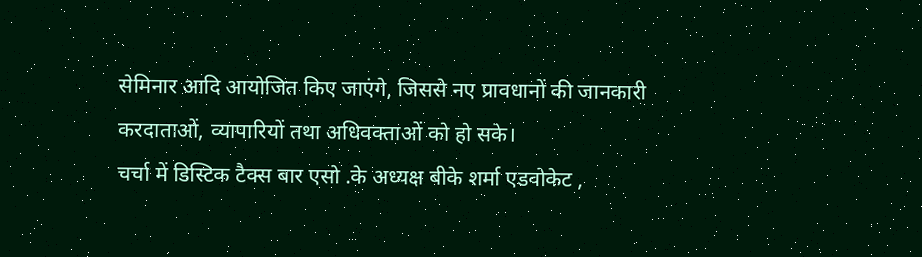सेमिनार आदि आयोजित किए जाएंगे, जिससे नए प्रावधानों की जानकारी करदाताओं, व्यापारियों तथा अधिवक्ताओं को हो सके।
चर्चा में डिस्टिक टैक्स बार एसो .के अध्यक्ष बीके शर्मा एडवोकेट ,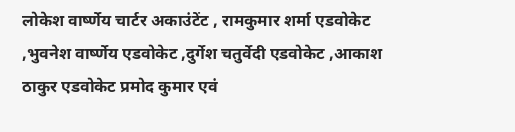लोकेश वार्ष्णेय चार्टर अकाउंटेंट , रामकुमार शर्मा एडवोकेट ,भुवनेश वार्ष्णेय एडवोकेट ,दुर्गेश चतुर्वेदी एडवोकेट ,आकाश ठाकुर एडवोकेट प्रमोद कुमार एवं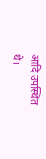आदि उपस्थित थे।